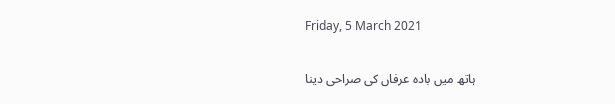Friday, 5 March 2021

ہاتھ میں بادہ عرفاں کی صراحی دینا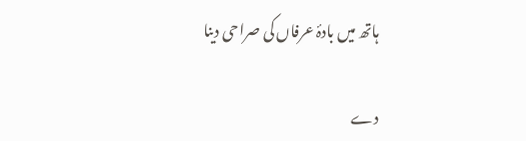ہاتھ میں بادۂ عرفاں کی صراحی دینا

دے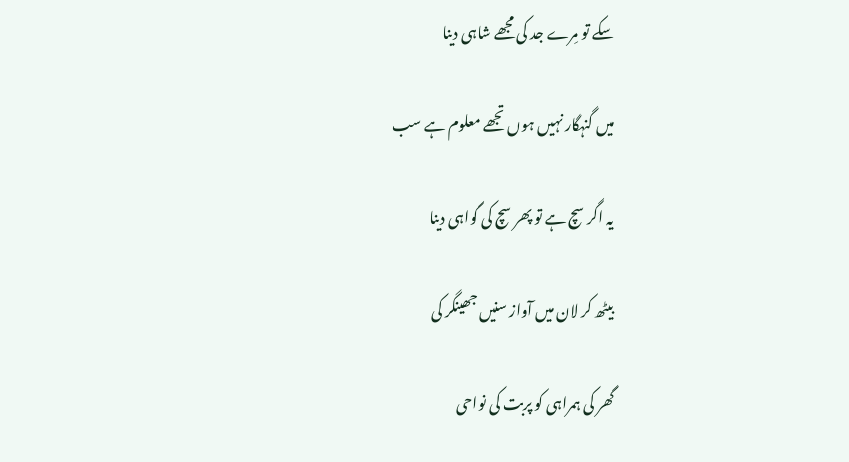سکے تو مِرے جد کی مجھے شاہی دینا

میں گنہگار نہیں ہوں تجھے معلوم ہے سب

یہ اگر سچ ہے تو پھر سچ کی گواہی دینا

بیٹھ کر لان میں آواز سنیں جھینگر کی

گھر کی ہمراہی کو پربت کی نواحی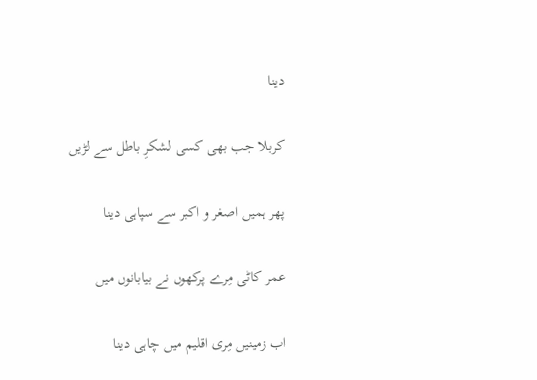دینا

کربلا جب بھی کسی لشکرِ باطل سے لڑیں

پھر ہمیں اصغر و اکبر سے سپاہی دینا

عمر کاٹی مِرے پرکھوں نے بیابانوں میں

اب زمینیں مِری اقلیم میں چاہی دینا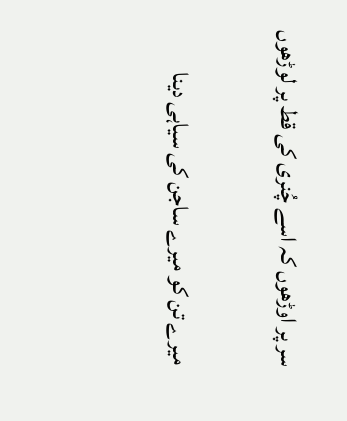سر پر اوڑھوں کہ اسے چُنری کی قط پر لوڑھوں

میرے تن کو میرے ساجن کی سیاہی دینا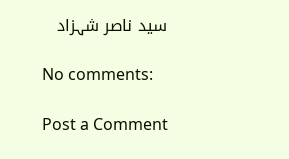سید ناصر شہزاد

No comments:

Post a Comment